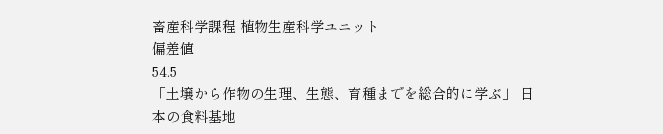畜産科学課程 植物生産科学ユニット
偏差値
54.5
「土壌から作物の生理、生態、育種までを総合的に学ぶ」 日本の食料基地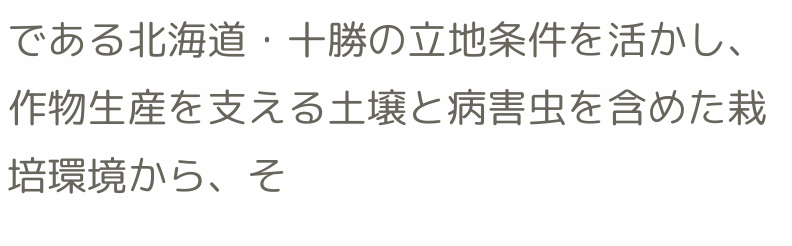である北海道・十勝の立地条件を活かし、作物生産を支える土壌と病害虫を含めた栽培環境から、そ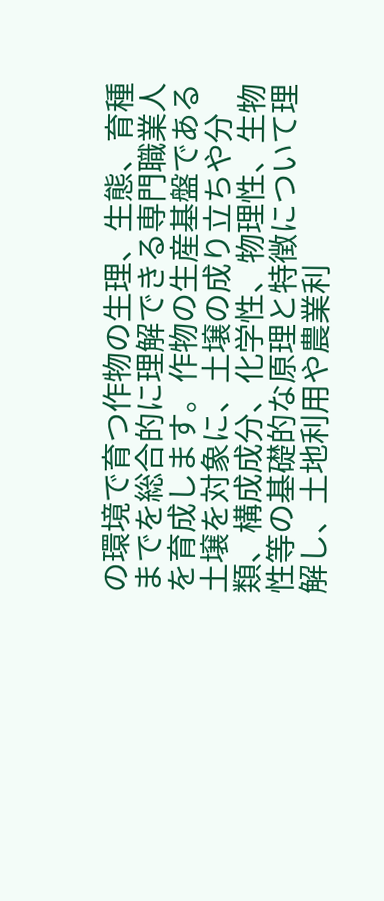の環境で育つ作物の生理、生態、育種までを総合的に理解できる専門職業人を育成します。作物の生産基盤である土壌を対象に、土壌の成り立ちや分類、構成成分、化学性、物理性、生物性等の基礎的な原理と特徴について理解し、土地利用や農業利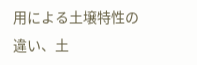用による土壌特性の違い、土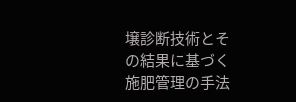壌診断技術とその結果に基づく施肥管理の手法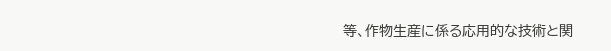等、作物生産に係る応用的な技術と関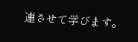連させて学びます。